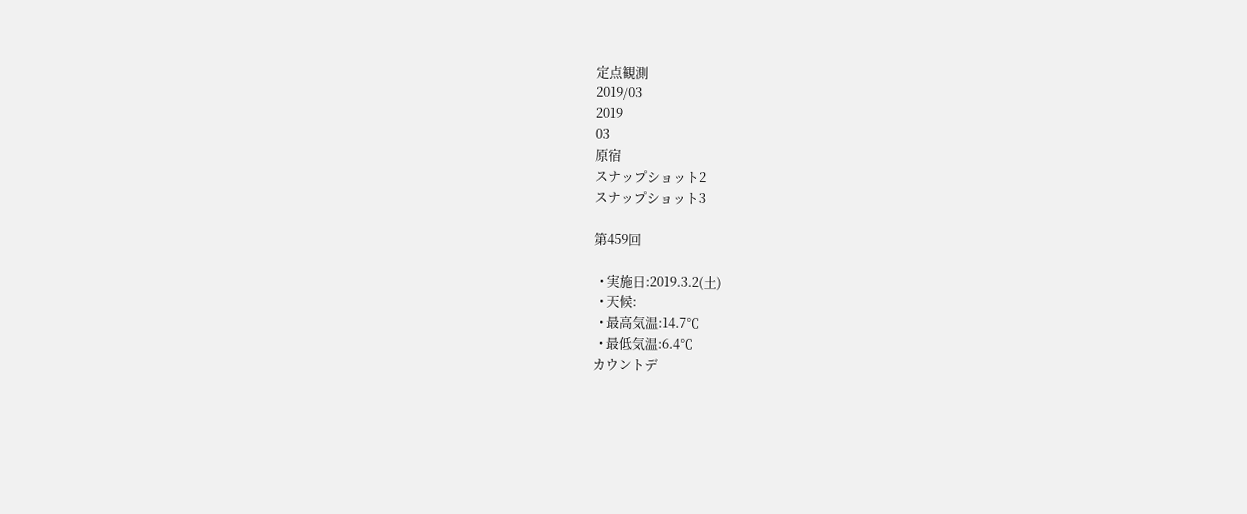定点観測
2019/03
2019
03
原宿
スナップショット2
スナップショット3

第459回

  • 実施日:2019.3.2(土)
  • 天候:
  • 最高気温:14.7℃
  • 最低気温:6.4℃
カウントデ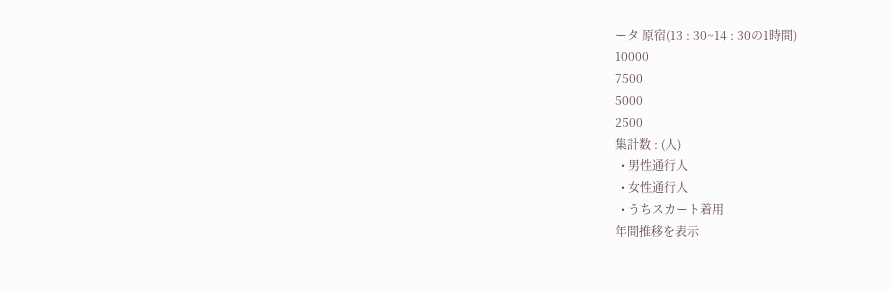ータ 原宿(13 : 30~14 : 30の1時間)
10000
7500
5000
2500
集計数 : (人)
  • 男性通行人
  • 女性通行人
  • うちスカート着用
年間推移を表示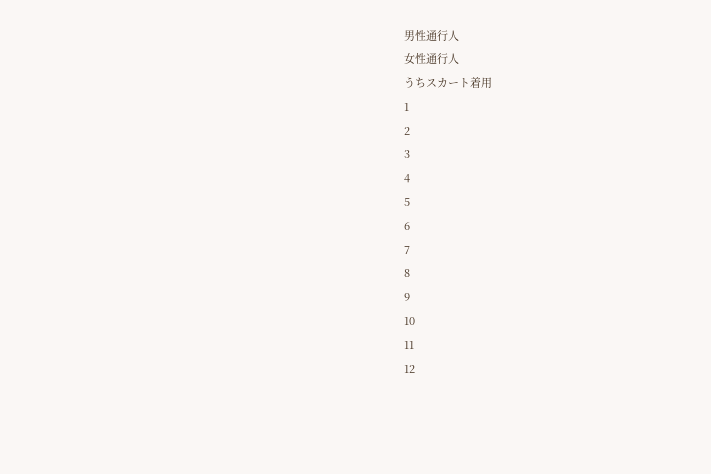男性通行人
女性通行人
うちスカート着用
1
2
3
4
5
6
7
8
9
10
11
12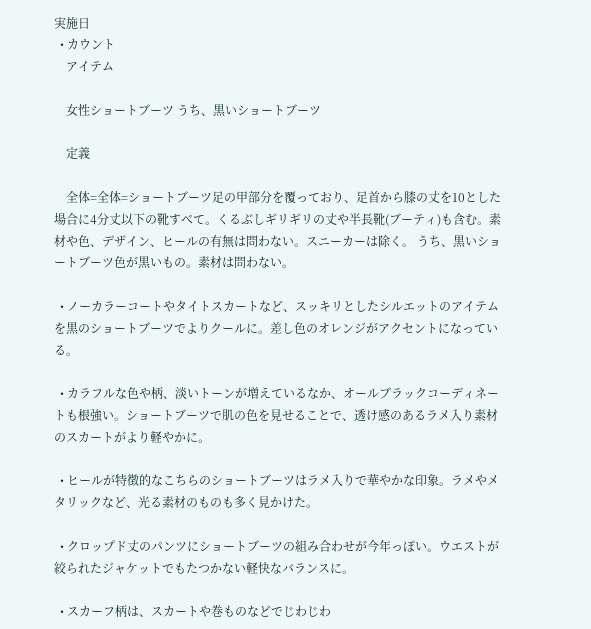実施日
  • カウント
    アイテム

    女性ショートブーツ うち、黒いショートブーツ

    定義

    全体=全体=ショートブーツ足の甲部分を覆っており、足首から膝の丈を10とした場合に4分丈以下の靴すべて。くるぶしギリギリの丈や半長靴(ブーティ)も含む。素材や色、デザイン、ヒールの有無は問わない。スニーカーは除く。 うち、黒いショートブーツ色が黒いもの。素材は問わない。

  • ノーカラーコートやタイトスカートなど、スッキリとしたシルエットのアイテムを黒のショートブーツでよりクールに。差し色のオレンジがアクセントになっている。

  • カラフルな色や柄、淡いトーンが増えているなか、オールブラックコーディネートも根強い。ショートブーツで肌の色を見せることで、透け感のあるラメ入り素材のスカートがより軽やかに。

  • ヒールが特徴的なこちらのショートブーツはラメ入りで華やかな印象。ラメやメタリックなど、光る素材のものも多く見かけた。

  • クロップド丈のパンツにショートブーツの組み合わせが今年っぽい。ウエストが絞られたジャケットでもたつかない軽快なバランスに。

  • スカーフ柄は、スカートや巻ものなどでじわじわ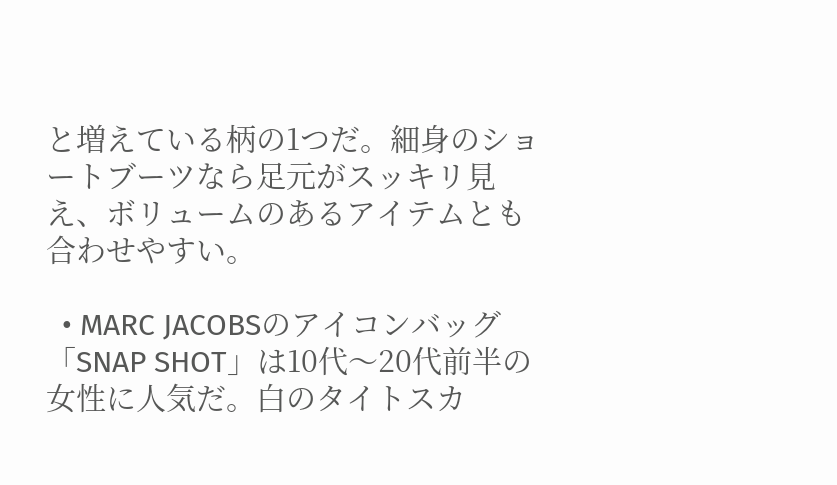と増えている柄の1つだ。細身のショートブーツなら足元がスッキリ見え、ボリュームのあるアイテムとも合わせやすい。

  • MARC JACOBSのアイコンバッグ「SNAP SHOT」は10代〜20代前半の女性に人気だ。白のタイトスカ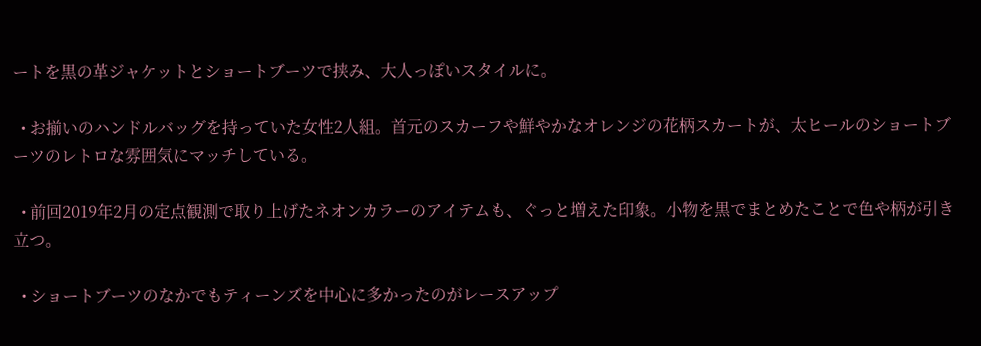ートを黒の革ジャケットとショートブーツで挟み、大人っぽいスタイルに。

  • お揃いのハンドルバッグを持っていた女性2人組。首元のスカーフや鮮やかなオレンジの花柄スカートが、太ヒールのショートブーツのレトロな雰囲気にマッチしている。

  • 前回2019年2月の定点観測で取り上げたネオンカラーのアイテムも、ぐっと増えた印象。小物を黒でまとめたことで色や柄が引き立つ。

  • ショートブーツのなかでもティーンズを中心に多かったのがレースアップ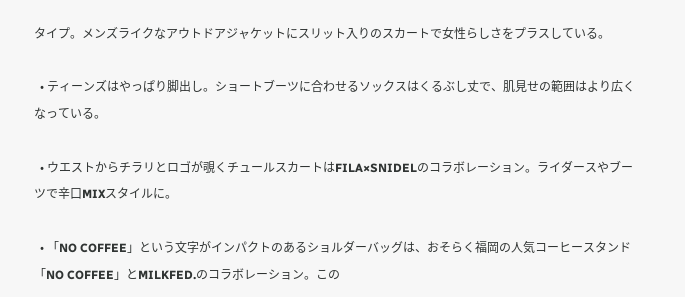タイプ。メンズライクなアウトドアジャケットにスリット入りのスカートで女性らしさをプラスしている。

  • ティーンズはやっぱり脚出し。ショートブーツに合わせるソックスはくるぶし丈で、肌見せの範囲はより広くなっている。

  • ウエストからチラリとロゴが覗くチュールスカートはFILA×SNIDELのコラボレーション。ライダースやブーツで辛口MIXスタイルに。

  • 「NO COFFEE」という文字がインパクトのあるショルダーバッグは、おそらく福岡の人気コーヒースタンド「NO COFFEE」とMILKFED.のコラボレーション。この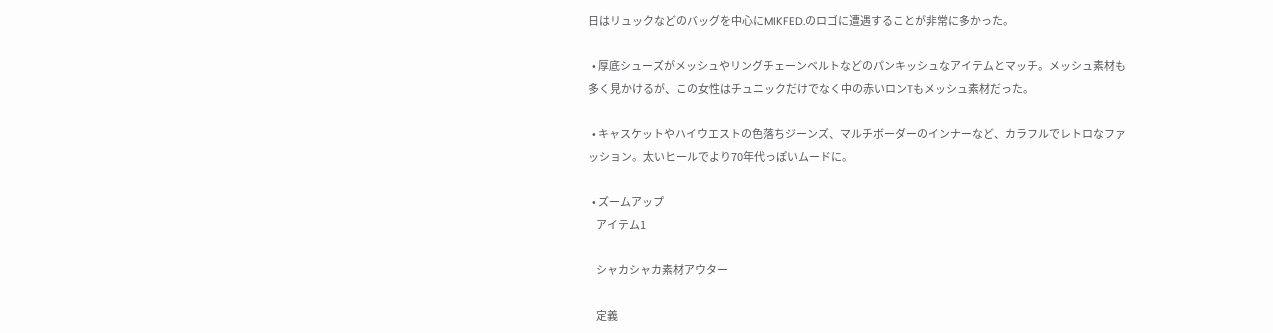日はリュックなどのバッグを中心にMIKFED.のロゴに遭遇することが非常に多かった。

  • 厚底シューズがメッシュやリングチェーンベルトなどのパンキッシュなアイテムとマッチ。メッシュ素材も多く見かけるが、この女性はチュニックだけでなく中の赤いロンTもメッシュ素材だった。

  • キャスケットやハイウエストの色落ちジーンズ、マルチボーダーのインナーなど、カラフルでレトロなファッション。太いヒールでより70年代っぽいムードに。

  • ズームアップ
    アイテム1

    シャカシャカ素材アウター

    定義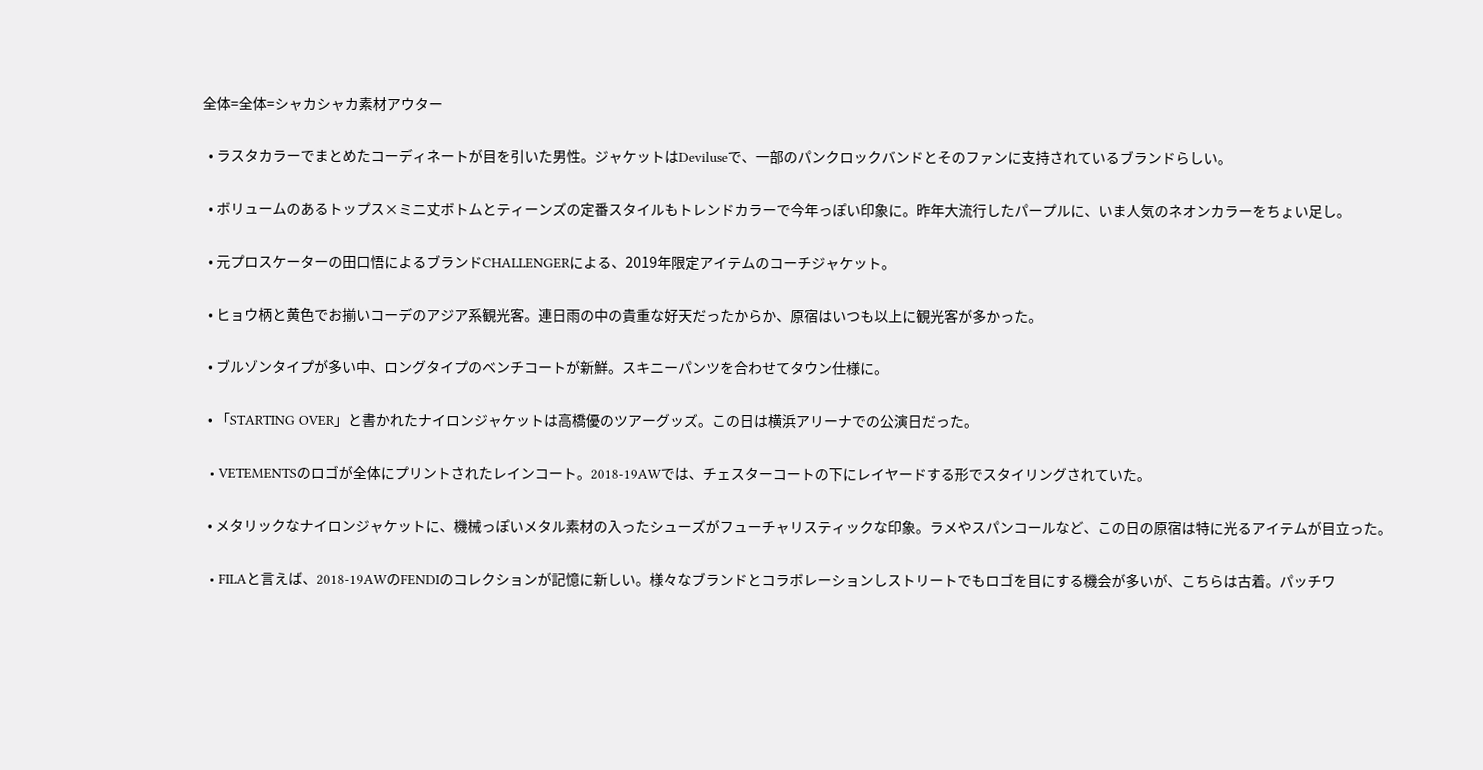全体=全体=シャカシャカ素材アウター

  • ラスタカラーでまとめたコーディネートが目を引いた男性。ジャケットはDeviluseで、一部のパンクロックバンドとそのファンに支持されているブランドらしい。

  • ボリュームのあるトップス×ミニ丈ボトムとティーンズの定番スタイルもトレンドカラーで今年っぽい印象に。昨年大流行したパープルに、いま人気のネオンカラーをちょい足し。

  • 元プロスケーターの田口悟によるブランドCHALLENGERによる、2019年限定アイテムのコーチジャケット。

  • ヒョウ柄と黄色でお揃いコーデのアジア系観光客。連日雨の中の貴重な好天だったからか、原宿はいつも以上に観光客が多かった。

  • ブルゾンタイプが多い中、ロングタイプのベンチコートが新鮮。スキニーパンツを合わせてタウン仕様に。

  • 「STARTING OVER」と書かれたナイロンジャケットは高橋優のツアーグッズ。この日は横浜アリーナでの公演日だった。

  • VETEMENTSのロゴが全体にプリントされたレインコート。2018-19AWでは、チェスターコートの下にレイヤードする形でスタイリングされていた。

  • メタリックなナイロンジャケットに、機械っぽいメタル素材の入ったシューズがフューチャリスティックな印象。ラメやスパンコールなど、この日の原宿は特に光るアイテムが目立った。

  • FILAと言えば、2018-19AWのFENDIのコレクションが記憶に新しい。様々なブランドとコラボレーションしストリートでもロゴを目にする機会が多いが、こちらは古着。パッチワ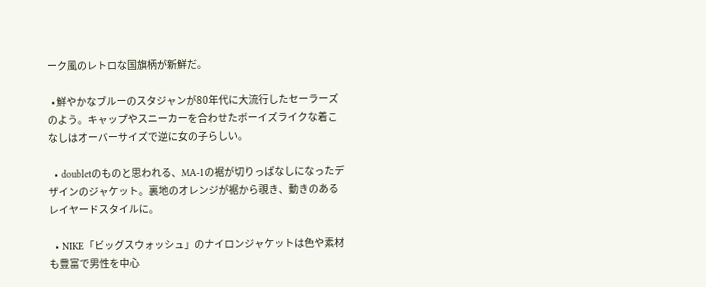ーク風のレトロな国旗柄が新鮮だ。

  • 鮮やかなブルーのスタジャンが80年代に大流行したセーラーズのよう。キャップやスニーカーを合わせたボーイズライクな着こなしはオーバーサイズで逆に女の子らしい。

  • doubletのものと思われる、MA-1の裾が切りっぱなしになったデザインのジャケット。裏地のオレンジが裾から覗き、動きのあるレイヤードスタイルに。

  • NIKE「ビッグスウォッシュ」のナイロンジャケットは色や素材も豊富で男性を中心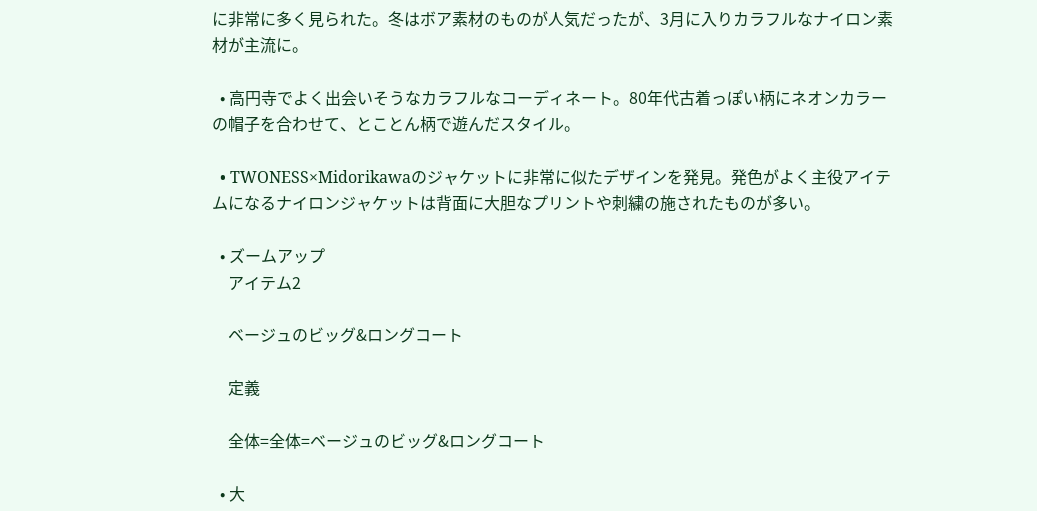に非常に多く見られた。冬はボア素材のものが人気だったが、3月に入りカラフルなナイロン素材が主流に。

  • 高円寺でよく出会いそうなカラフルなコーディネート。80年代古着っぽい柄にネオンカラーの帽子を合わせて、とことん柄で遊んだスタイル。

  • TWONESS×Midorikawaのジャケットに非常に似たデザインを発見。発色がよく主役アイテムになるナイロンジャケットは背面に大胆なプリントや刺繍の施されたものが多い。

  • ズームアップ
    アイテム2

    ベージュのビッグ&ロングコート

    定義

    全体=全体=ベージュのビッグ&ロングコート

  • 大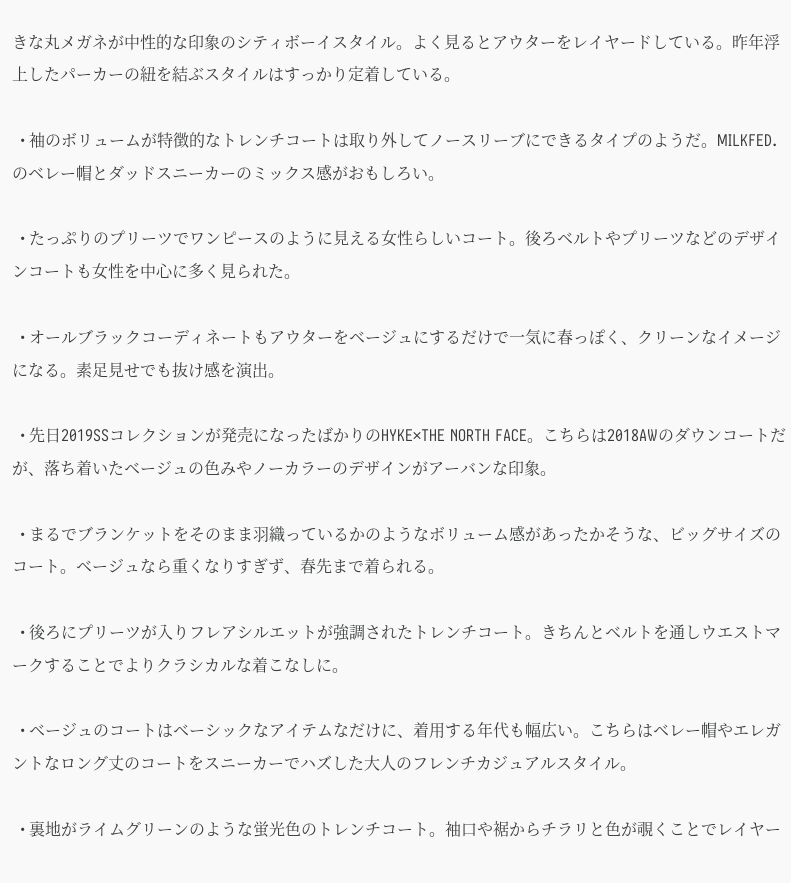きな丸メガネが中性的な印象のシティボーイスタイル。よく見るとアウターをレイヤードしている。昨年浮上したパーカーの紐を結ぶスタイルはすっかり定着している。

  • 袖のボリュームが特徴的なトレンチコートは取り外してノースリーブにできるタイプのようだ。MILKFED.のベレー帽とダッドスニーカーのミックス感がおもしろい。

  • たっぷりのプリーツでワンピースのように見える女性らしいコート。後ろベルトやプリーツなどのデザインコートも女性を中心に多く見られた。

  • オールブラックコーディネートもアウターをベージュにするだけで一気に春っぽく、クリーンなイメージになる。素足見せでも抜け感を演出。

  • 先日2019SSコレクションが発売になったばかりのHYKE×THE NORTH FACE。こちらは2018AWのダウンコートだが、落ち着いたベージュの色みやノーカラーのデザインがアーバンな印象。

  • まるでブランケットをそのまま羽織っているかのようなボリューム感があったかそうな、ビッグサイズのコート。ベージュなら重くなりすぎず、春先まで着られる。

  • 後ろにプリーツが入りフレアシルエットが強調されたトレンチコート。きちんとベルトを通しウエストマークすることでよりクラシカルな着こなしに。

  • ベージュのコートはベーシックなアイテムなだけに、着用する年代も幅広い。こちらはベレー帽やエレガントなロング丈のコートをスニーカーでハズした大人のフレンチカジュアルスタイル。

  • 裏地がライムグリーンのような蛍光色のトレンチコート。袖口や裾からチラリと色が覗くことでレイヤー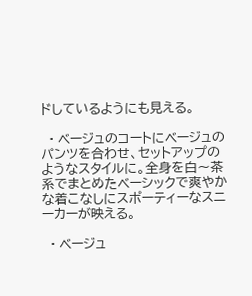ドしているようにも見える。

  • ベージュのコートにベージュのパンツを合わせ、セットアップのようなスタイルに。全身を白〜茶系でまとめたベーシックで爽やかな着こなしにスポーティーなスニーカーが映える。

  • ベージュ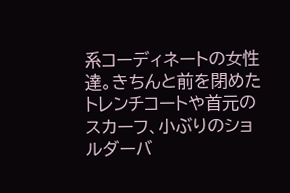系コーディネートの女性達。きちんと前を閉めたトレンチコートや首元のスカーフ、小ぶりのショルダーバ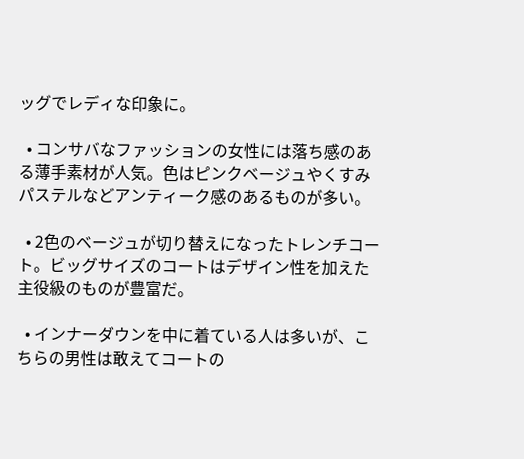ッグでレディな印象に。

  • コンサバなファッションの女性には落ち感のある薄手素材が人気。色はピンクベージュやくすみパステルなどアンティーク感のあるものが多い。

  • 2色のベージュが切り替えになったトレンチコート。ビッグサイズのコートはデザイン性を加えた主役級のものが豊富だ。

  • インナーダウンを中に着ている人は多いが、こちらの男性は敢えてコートの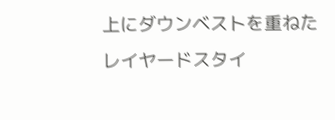上にダウンベストを重ねたレイヤードスタイ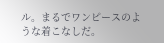ル。まるでワンピースのような着こなしだ。